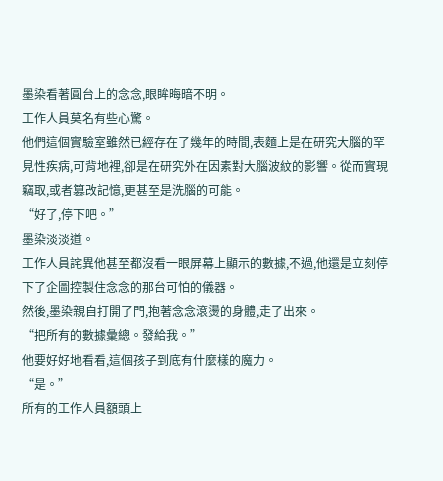墨染看著圓台上的念念,眼眸晦暗不明。
工作人員莫名有些心驚。
他們這個實驗室雖然已經存在了幾年的時間,表麵上是在研究大腦的罕見性疾病,可背地裡,卻是在研究外在因素對大腦波紋的影響。從而實現竊取,或者篡改記憶,更甚至是洗腦的可能。
“好了,停下吧。”
墨染淡淡道。
工作人員詫異他甚至都沒看一眼屏幕上顯示的數據,不過,他還是立刻停下了企圖控製住念念的那台可怕的儀器。
然後,墨染親自打開了門,抱著念念滾燙的身體,走了出來。
“把所有的數據彙總。發給我。”
他要好好地看看,這個孩子到底有什麼樣的魔力。
“是。”
所有的工作人員額頭上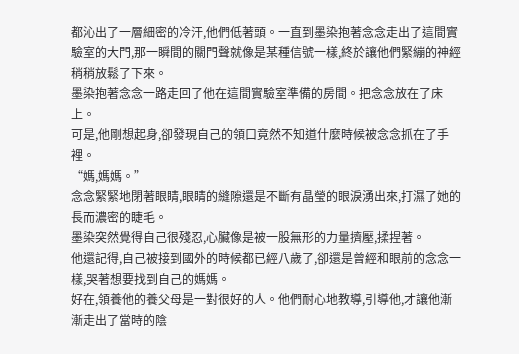都沁出了一層細密的冷汗,他們低著頭。一直到墨染抱著念念走出了這間實驗室的大門,那一瞬間的關門聲就像是某種信號一樣,終於讓他們緊繃的神經稍稍放鬆了下來。
墨染抱著念念一路走回了他在這間實驗室準備的房間。把念念放在了床上。
可是,他剛想起身,卻發現自己的領口竟然不知道什麼時候被念念抓在了手裡。
“媽,媽媽。”
念念緊緊地閉著眼睛,眼睛的縫隙還是不斷有晶瑩的眼淚湧出來,打濕了她的長而濃密的睫毛。
墨染突然覺得自己很殘忍,心臟像是被一股無形的力量擠壓,揉捏著。
他還記得,自己被接到國外的時候都已經八歲了,卻還是曾經和眼前的念念一樣,哭著想要找到自己的媽媽。
好在,領養他的養父母是一對很好的人。他們耐心地教導,引導他,才讓他漸漸走出了當時的陰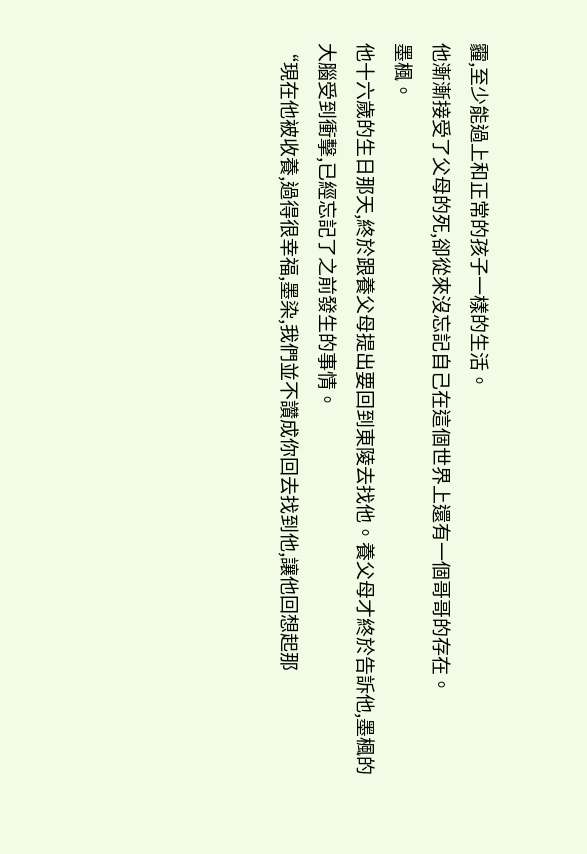霾,至少能過上和正常的孩子一樣的生活。
他漸漸接受了父母的死,卻從來沒忘記自己在這個世界上還有一個哥哥的存在。
墨楓。
他十六歲的生日那天,終於跟養父母提出要回到東陵去找他。養父母才終於告訴他,墨楓的大腦受到衝擊,已經忘記了之前發生的事情。
“現在他被收養,過得很幸福,墨染,我們並不讚成你回去找到他,讓他回想起那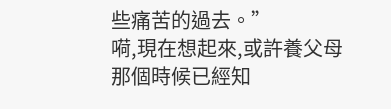些痛苦的過去。”
嗬,現在想起來,或許養父母那個時候已經知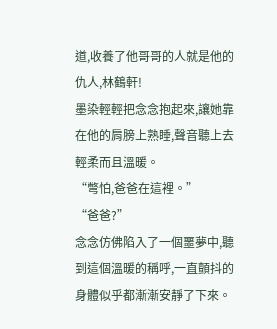道,收養了他哥哥的人就是他的仇人,林鶴軒!
墨染輕輕把念念抱起來,讓她靠在他的肩膀上熟睡,聲音聽上去輕柔而且溫暖。
“彆怕,爸爸在這裡。”
“爸爸?”
念念仿佛陷入了一個噩夢中,聽到這個溫暖的稱呼,一直顫抖的身體似乎都漸漸安靜了下來。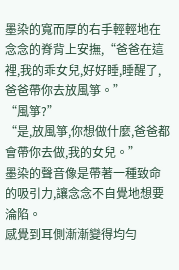墨染的寬而厚的右手輕輕地在念念的脊背上安撫,“爸爸在這裡,我的乖女兒,好好睡,睡醒了,爸爸帶你去放風箏。”
“風箏?”
“是,放風箏,你想做什麼,爸爸都會帶你去做,我的女兒。”
墨染的聲音像是帶著一種致命的吸引力,讓念念不自覺地想要淪陷。
感覺到耳側漸漸變得均勻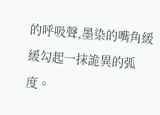的呼吸聲,墨染的嘴角緩緩勾起一抹詭異的弧度。